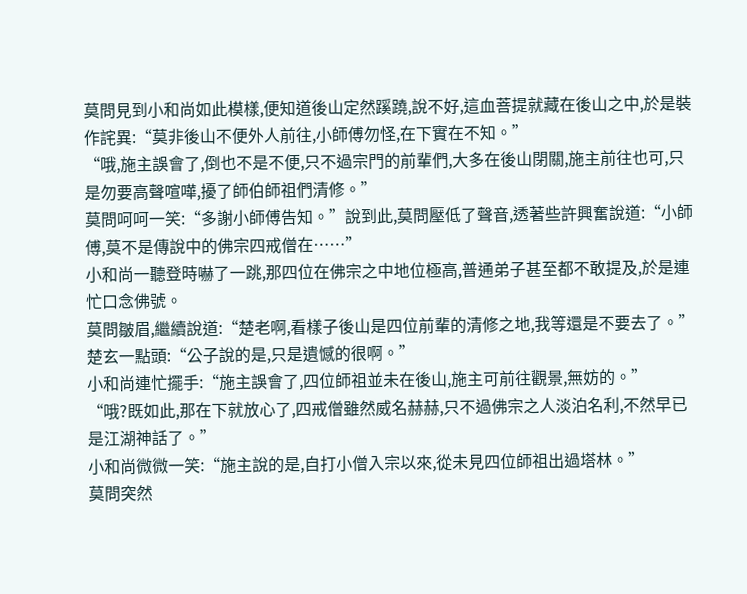莫問見到小和尚如此模樣,便知道後山定然蹊蹺,說不好,這血菩提就藏在後山之中,於是裝作詫異:“莫非後山不便外人前往,小師傅勿怪,在下實在不知。”
“哦,施主誤會了,倒也不是不便,只不過宗門的前輩們,大多在後山閉關,施主前往也可,只是勿要高聲喧嘩,擾了師伯師祖們清修。”
莫問呵呵一笑:“多謝小師傅告知。”說到此,莫問壓低了聲音,透著些許興奮說道:“小師傅,莫不是傳說中的佛宗四戒僧在……”
小和尚一聽登時嚇了一跳,那四位在佛宗之中地位極高,普通弟子甚至都不敢提及,於是連忙口念佛號。
莫問皺眉,繼續說道:“楚老啊,看樣子後山是四位前輩的清修之地,我等還是不要去了。”
楚玄一點頭:“公子說的是,只是遺憾的很啊。”
小和尚連忙擺手:“施主誤會了,四位師祖並未在後山,施主可前往觀景,無妨的。”
“哦?既如此,那在下就放心了,四戒僧雖然威名赫赫,只不過佛宗之人淡泊名利,不然早已是江湖神話了。”
小和尚微微一笑:“施主說的是,自打小僧入宗以來,從未見四位師祖出過塔林。”
莫問突然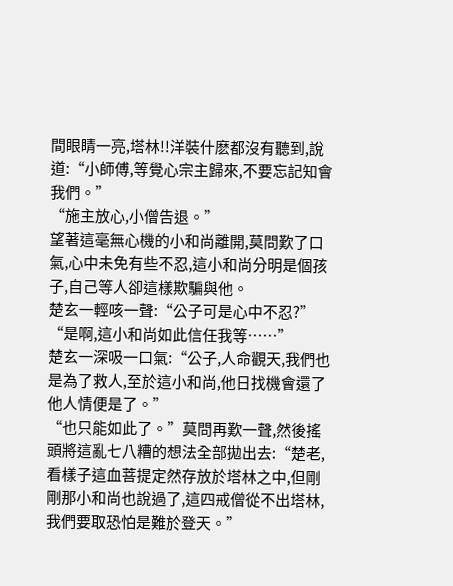間眼睛一亮,塔林!!洋裝什麽都沒有聽到,說道:“小師傅,等覺心宗主歸來,不要忘記知會我們。”
“施主放心,小僧告退。”
望著這毫無心機的小和尚離開,莫問歎了口氣,心中未免有些不忍,這小和尚分明是個孩子,自己等人卻這樣欺騙與他。
楚玄一輕咳一聲:“公子可是心中不忍?”
“是啊,這小和尚如此信任我等……”
楚玄一深吸一口氣:“公子,人命觀天,我們也是為了救人,至於這小和尚,他日找機會還了他人情便是了。”
“也只能如此了。”莫問再歎一聲,然後搖頭將這亂七八糟的想法全部拋出去:“楚老,看樣子這血菩提定然存放於塔林之中,但剛剛那小和尚也說過了,這四戒僧從不出塔林,我們要取恐怕是難於登天。”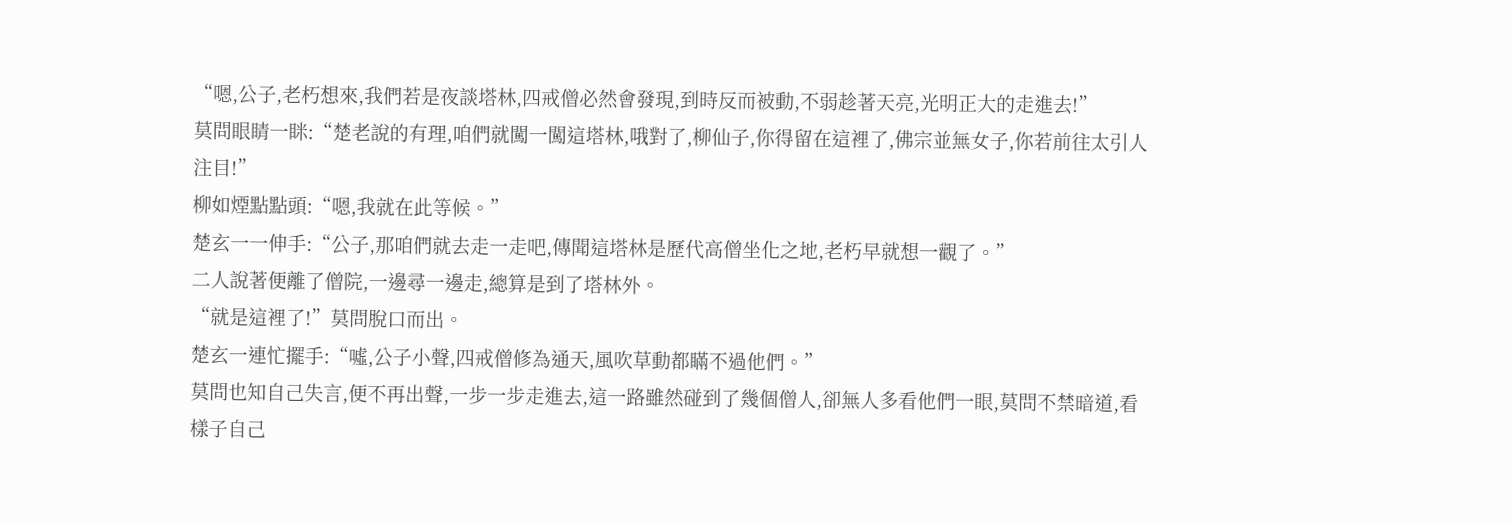“嗯,公子,老朽想來,我們若是夜談塔林,四戒僧必然會發現,到時反而被動,不弱趁著天亮,光明正大的走進去!”
莫問眼睛一眯:“楚老說的有理,咱們就闖一闖這塔林,哦對了,柳仙子,你得留在這裡了,佛宗並無女子,你若前往太引人注目!”
柳如煙點點頭:“嗯,我就在此等候。”
楚玄一一伸手:“公子,那咱們就去走一走吧,傳聞這塔林是歷代高僧坐化之地,老朽早就想一觀了。”
二人說著便離了僧院,一邊尋一邊走,總算是到了塔林外。
“就是這裡了!”莫問脫口而出。
楚玄一連忙擺手:“噓,公子小聲,四戒僧修為通天,風吹草動都瞞不過他們。”
莫問也知自己失言,便不再出聲,一步一步走進去,這一路雖然碰到了幾個僧人,卻無人多看他們一眼,莫問不禁暗道,看樣子自己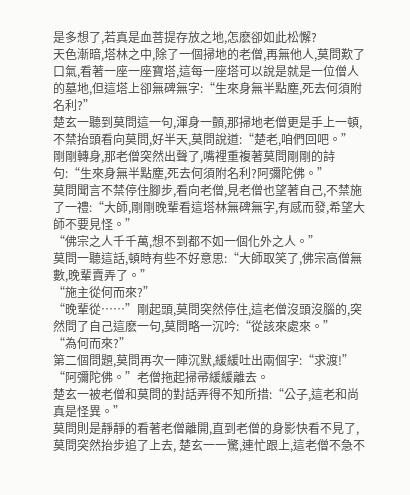是多想了,若真是血菩提存放之地,怎麽卻如此松懈?
天色漸暗,塔林之中,除了一個掃地的老僧,再無他人,莫問歎了口氣,看著一座一座寶塔,這每一座塔可以說是就是一位僧人的墓地,但這塔上卻無碑無字:“生來身無半點塵,死去何須附名利?”
楚玄一聽到莫問這一句,渾身一顫,那掃地老僧更是手上一頓,不禁抬頭看向莫問,好半天,莫問說道:“楚老,咱們回吧。”
剛剛轉身,那老僧突然出聲了,嘴裡重複著莫問剛剛的詩句:“生來身無半點塵,死去何須附名利?阿彌陀佛。”
莫問聞言不禁停住腳步,看向老僧,見老僧也望著自己,不禁施了一禮:“大師,剛剛晚輩看這塔林無碑無字,有感而發,希望大師不要見怪。”
“佛宗之人千千萬,想不到都不如一個化外之人。”
莫問一聽這話,頓時有些不好意思:“大師取笑了,佛宗高僧無數,晚輩賣弄了。”
“施主從何而來?”
“晚輩從……”剛起頭,莫問突然停住,這老僧沒頭沒腦的,突然問了自己這麽一句,莫問略一沉吟:“從該來處來。”
“為何而來?”
第二個問題,莫問再次一陣沉默,緩緩吐出兩個字:“求渡!”
“阿彌陀佛。”老僧拖起掃帚緩緩離去。
楚玄一被老僧和莫問的對話弄得不知所措:“公子,這老和尚真是怪異。”
莫問則是靜靜的看著老僧離開,直到老僧的身影快看不見了,莫問突然抬步追了上去, 楚玄一一驚,連忙跟上,這老僧不急不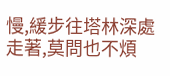慢,緩步往塔林深處走著,莫問也不煩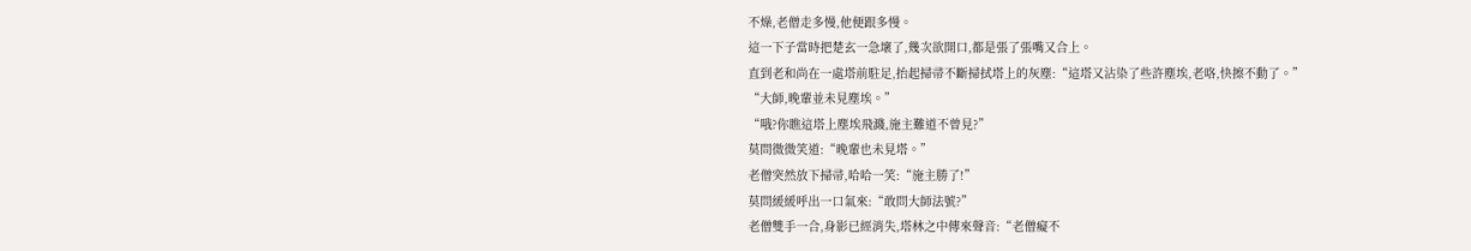不燥,老僧走多慢,他便跟多慢。
這一下子當時把楚玄一急壞了,幾次欲開口,都是張了張嘴又合上。
直到老和尚在一處塔前駐足,抬起掃帚不斷掃拭塔上的灰塵:“這塔又沾染了些許塵埃,老咯,快擦不動了。”
“大師,晚輩並未見塵埃。”
“哦?你瞧這塔上塵埃飛濺,施主難道不曾見?”
莫問微微笑道:“晚輩也未見塔。”
老僧突然放下掃帚,哈哈一笑:“施主勝了!”
莫問緩緩呼出一口氣來:“敢問大師法號?”
老僧雙手一合,身影已經消失,塔林之中傳來聲音:“老僧癡不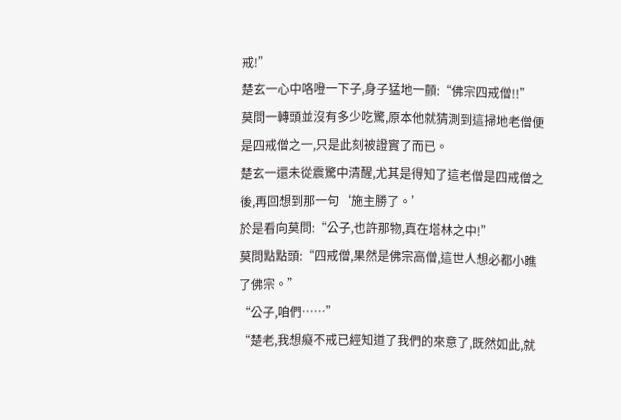戒!”
楚玄一心中咯噔一下子,身子猛地一顫:“佛宗四戒僧!!”
莫問一轉頭並沒有多少吃驚,原本他就猜測到這掃地老僧便是四戒僧之一,只是此刻被證實了而已。
楚玄一還未從震驚中清醒,尤其是得知了這老僧是四戒僧之後,再回想到那一句‘施主勝了。’
於是看向莫問:“公子,也許那物,真在塔林之中!”
莫問點點頭:“四戒僧,果然是佛宗高僧,這世人想必都小瞧了佛宗。”
“公子,咱們……”
“楚老,我想癡不戒已經知道了我們的來意了,既然如此,就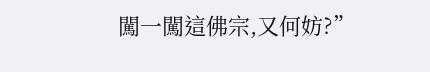闖一闖這佛宗,又何妨?”